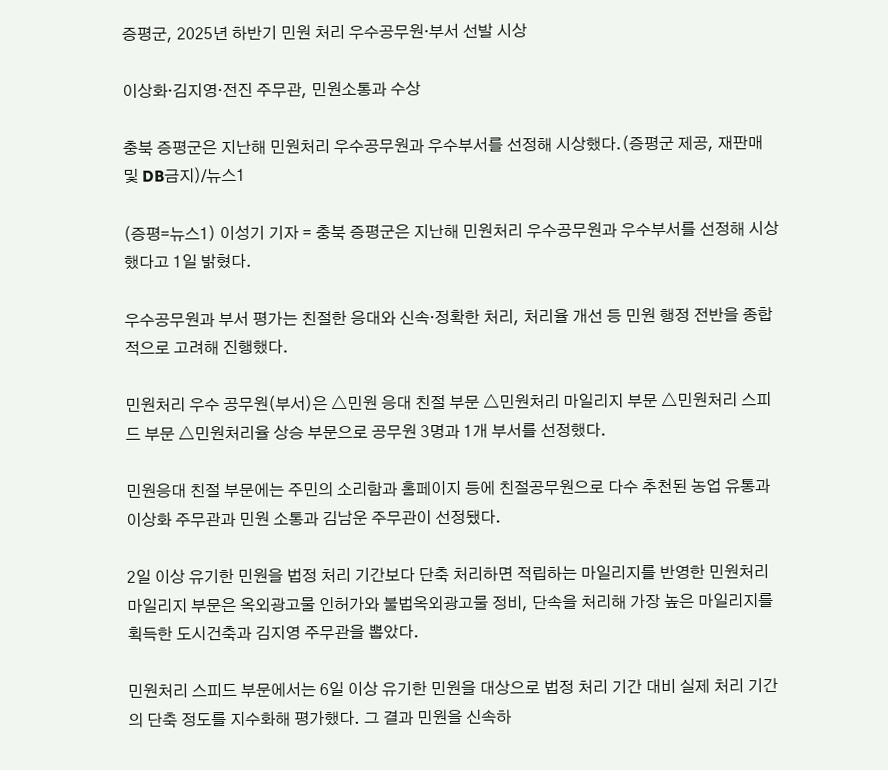증평군, 2025년 하반기 민원 처리 우수공무원·부서 선발 시상

이상화·김지영·전진 주무관, 민원소통과 수상

충북 증평군은 지난해 민원처리 우수공무원과 우수부서를 선정해 시상했다.(증평군 제공, 재판매 및 DB금지)/뉴스1

(증평=뉴스1) 이성기 기자 = 충북 증평군은 지난해 민원처리 우수공무원과 우수부서를 선정해 시상했다고 1일 밝혔다.

우수공무원과 부서 평가는 친절한 응대와 신속·정확한 처리, 처리율 개선 등 민원 행정 전반을 종합적으로 고려해 진행했다.

민원처리 우수 공무원(부서)은 △민원 응대 친절 부문 △민원처리 마일리지 부문 △민원처리 스피드 부문 △민원처리율 상승 부문으로 공무원 3명과 1개 부서를 선정했다.

민원응대 친절 부문에는 주민의 소리함과 홈페이지 등에 친절공무원으로 다수 추천된 농업 유통과 이상화 주무관과 민원 소통과 김남운 주무관이 선정됐다.

2일 이상 유기한 민원을 법정 처리 기간보다 단축 처리하면 적립하는 마일리지를 반영한 민원처리 마일리지 부문은 옥외광고물 인허가와 불법옥외광고물 정비, 단속을 처리해 가장 높은 마일리지를 획득한 도시건축과 김지영 주무관을 뽑았다.

민원처리 스피드 부문에서는 6일 이상 유기한 민원을 대상으로 법정 처리 기간 대비 실제 처리 기간의 단축 정도를 지수화해 평가했다. 그 결과 민원을 신속하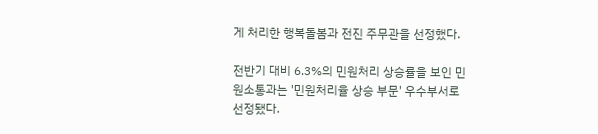게 처리한 행복돌봄과 전진 주무관을 선정했다.

전반기 대비 6.3%의 민원처리 상승률을 보인 민원소통과는 '민원처리율 상승 부문' 우수부서로 선정됐다.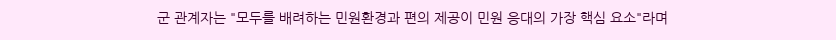군 관계자는 "모두를 배려하는 민원환경과 편의 제공이 민원 응대의 가장 핵심 요소"라며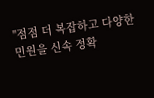"점점 더 복잡하고 다양한 민원을 신속 정확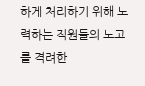하게 처리하기 위해 노력하는 직원들의 노고를 격려한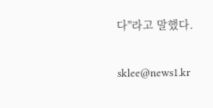다"라고 말했다.

sklee@news1.kr